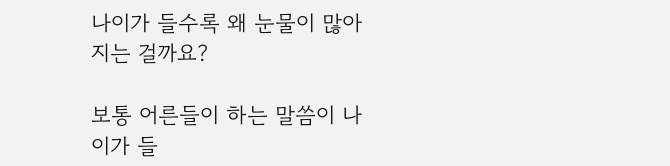나이가 들수록 왜 눈물이 많아지는 걸까요?

보통 어른들이 하는 말씀이 나이가 들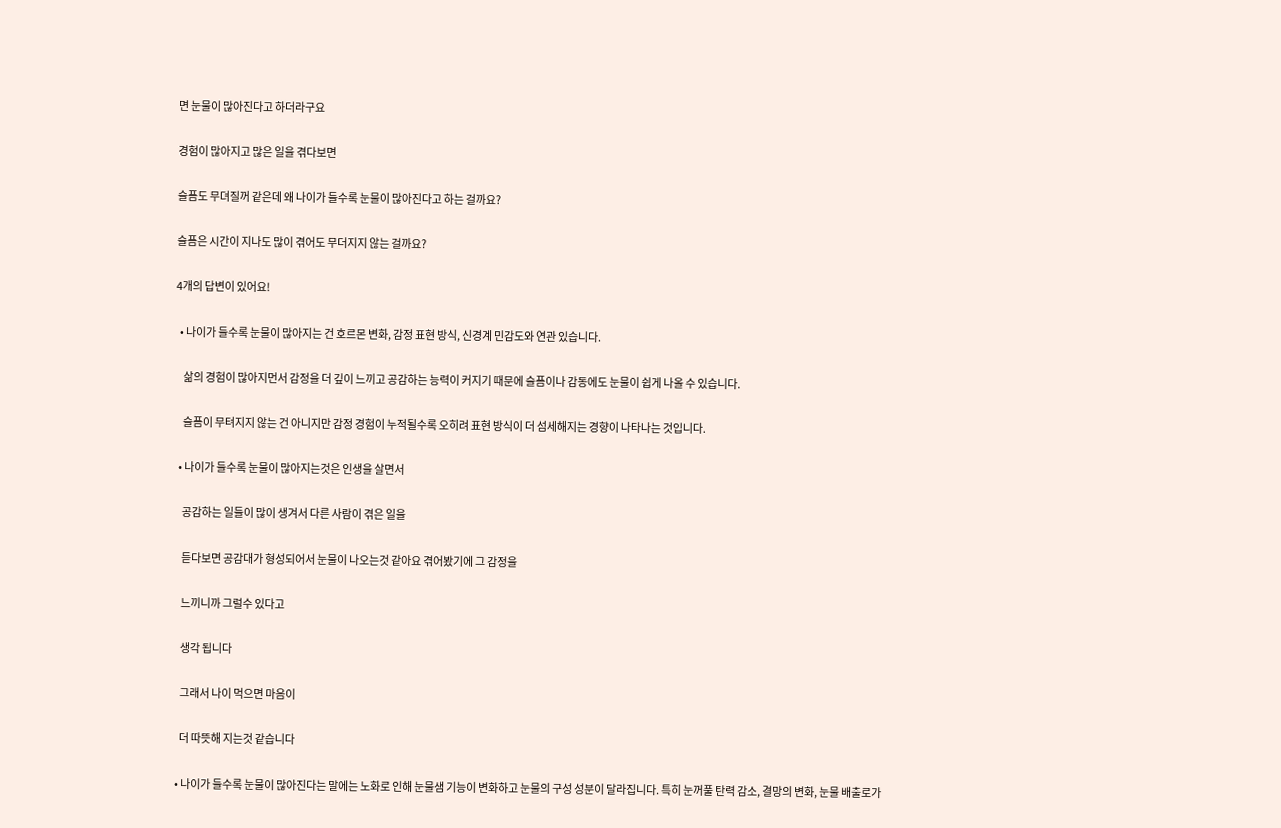면 눈물이 많아진다고 하더라구요

경험이 많아지고 많은 일을 겪다보면

슬픔도 무뎌질꺼 같은데 왜 나이가 들수록 눈물이 많아진다고 하는 걸까요?

슬픔은 시간이 지나도 많이 겪어도 무더지지 않는 걸까요?

4개의 답변이 있어요!

  • 나이가 들수록 눈물이 많아지는 건 호르몬 변화, 감정 표현 방식, 신경계 민감도와 연관 있습니다.

    삶의 경험이 많아지먼서 감정을 더 깊이 느끼고 공감하는 능력이 커지기 때문에 슬픔이나 감동에도 눈물이 쉽게 나올 수 있습니다.

    슬픔이 무텨지지 않는 건 아니지만 감정 경험이 누적될수록 오히려 표현 방식이 더 섬세해지는 경향이 나타나는 것입니다.

  • 나이가 들수록 눈물이 많아지는것은 인생을 살면서

    공감하는 일들이 많이 생겨서 다른 사람이 겪은 일을

    듣다보면 공감대가 형성되어서 눈물이 나오는것 같아요 겪어봤기에 그 감정을

    느끼니까 그럴수 있다고

    생각 됩니다

    그래서 나이 먹으면 마음이

    더 따뜻해 지는것 같습니다

  • 나이가 들수록 눈물이 많아진다는 말에는 노화로 인해 눈물샘 기능이 변화하고 눈물의 구성 성분이 달라집니다. 특히 눈꺼풀 탄력 감소, 결망의 변화, 눈물 배출로가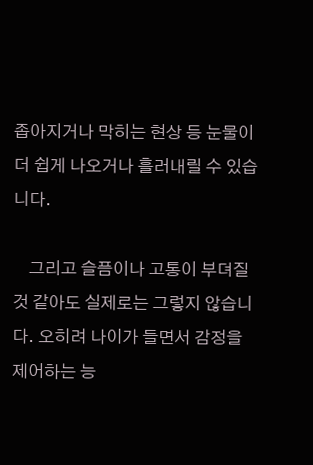좁아지거나 막히는 현상 등 눈물이 더 쉽게 나오거나 흘러내릴 수 있습니다.

    그리고 슬픔이나 고통이 부뎌질 것 같아도 실제로는 그렇지 않습니다. 오히려 나이가 들면서 감정을 제어하는 능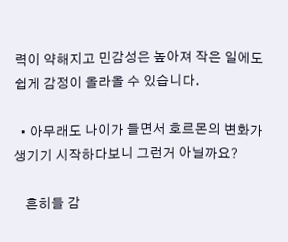력이 약해지고 민감성은 높아져 작은 일에도 쉽게 감정이 올라올 수 있습니다.

  • 아무래도 나이가 들면서 호르몬의 변화가 생기기 시작하다보니 그런거 아닐까요?

    흔히들 감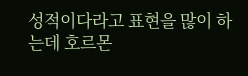성적이다라고 표현을 많이 하는데 호르몬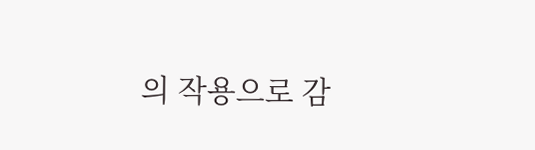의 작용으로 감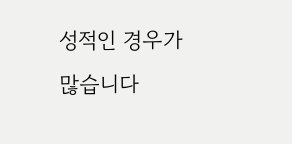성적인 경우가 많습니다